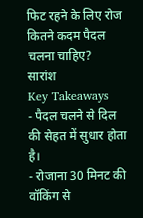फिट रहने के लिए रोज कितने कदम पैदल चलना चाहिए?
सारांश
Key Takeaways
- पैदल चलने से दिल की सेहत में सुधार होता है।
- रोजाना 30 मिनट की वॉकिंग से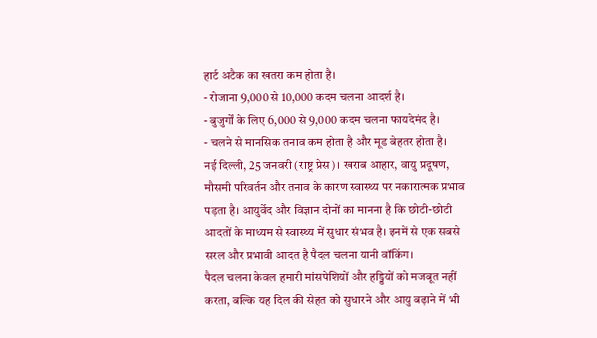हार्ट अटैक का खतरा कम होता है।
- रोजाना 9,000 से 10,000 कदम चलना आदर्श है।
- बुजुर्गों के लिए 6,000 से 9,000 कदम चलना फायदेमंद है।
- चलने से मानसिक तनाव कम होता है और मूड बेहतर होता है।
नई दिल्ली, 25 जनवरी (राष्ट्र प्रेस)। खराब आहार, वायु प्रदूषण, मौसमी परिवर्तन और तनाव के कारण स्वास्थ्य पर नकारात्मक प्रभाव पड़ता है। आयुर्वेद और विज्ञान दोनों का मानना है कि छोटी-छोटी आदतों के माध्यम से स्वास्थ्य में सुधार संभव है। इनमें से एक सबसे सरल और प्रभावी आदत है पैदल चलना यानी वॉकिंग।
पैदल चलना केवल हमारी मांसपेशियों और हड्डियों को मजबूत नहीं करता, बल्कि यह दिल की सेहत को सुधारने और आयु बढ़ाने में भी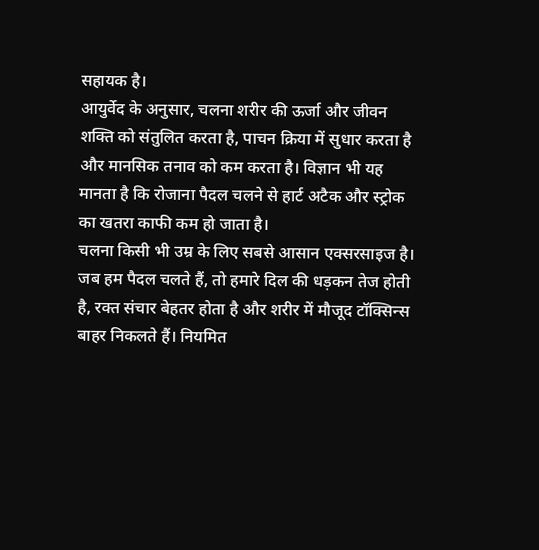सहायक है।
आयुर्वेद के अनुसार, चलना शरीर की ऊर्जा और जीवन शक्ति को संतुलित करता है, पाचन क्रिया में सुधार करता है और मानसिक तनाव को कम करता है। विज्ञान भी यह मानता है कि रोजाना पैदल चलने से हार्ट अटैक और स्ट्रोक का खतरा काफी कम हो जाता है।
चलना किसी भी उम्र के लिए सबसे आसान एक्सरसाइज है। जब हम पैदल चलते हैं, तो हमारे दिल की धड़कन तेज होती है, रक्त संचार बेहतर होता है और शरीर में मौजूद टॉक्सिन्स बाहर निकलते हैं। नियमित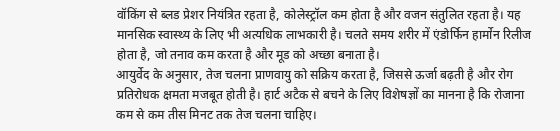वॉकिंग से ब्लड प्रेशर नियंत्रित रहता है, कोलेस्ट्रॉल कम होता है और वजन संतुलित रहता है। यह मानसिक स्वास्थ्य के लिए भी अत्यधिक लाभकारी है। चलते समय शरीर में एंडोर्फिन हार्मोन रिलीज होता है, जो तनाव कम करता है और मूड को अच्छा बनाता है।
आयुर्वेद के अनुसार, तेज चलना प्राणवायु को सक्रिय करता है, जिससे ऊर्जा बढ़ती है और रोग प्रतिरोधक क्षमता मजबूत होती है। हार्ट अटैक से बचने के लिए विशेषज्ञों का मानना है कि रोजाना कम से कम तीस मिनट तक तेज चलना चाहिए।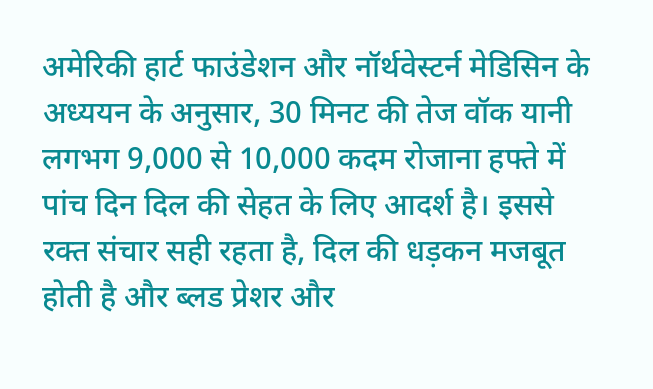अमेरिकी हार्ट फाउंडेशन और नॉर्थवेस्टर्न मेडिसिन के अध्ययन के अनुसार, 30 मिनट की तेज वॉक यानी लगभग 9,000 से 10,000 कदम रोजाना हफ्ते में पांच दिन दिल की सेहत के लिए आदर्श है। इससे रक्त संचार सही रहता है, दिल की धड़कन मजबूत होती है और ब्लड प्रेशर और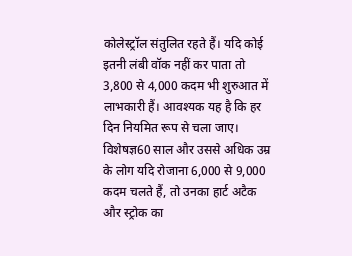कोलेस्ट्रॉल संतुलित रहते हैं। यदि कोई इतनी लंबी वॉक नहीं कर पाता तो 3,800 से 4,000 कदम भी शुरुआत में लाभकारी हैं। आवश्यक यह है कि हर दिन नियमित रूप से चला जाए।
विशेषज्ञ60 साल और उससे अधिक उम्र के लोग यदि रोजाना 6,000 से 9,000 कदम चलते हैं, तो उनका हार्ट अटैक और स्ट्रोक का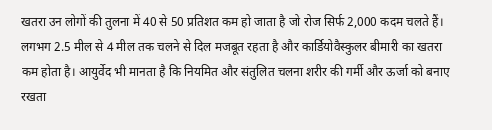खतरा उन लोगों की तुलना में 40 से 50 प्रतिशत कम हो जाता है जो रोज सिर्फ 2,000 कदम चलते हैं।
लगभग 2.5 मील से 4 मील तक चलने से दिल मजबूत रहता है और कार्डियोवैस्कुलर बीमारी का खतरा कम होता है। आयुर्वेद भी मानता है कि नियमित और संतुलित चलना शरीर की गर्मी और ऊर्जा को बनाए रखता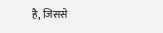है, जिससे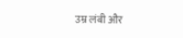उम्र लंबी और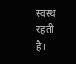स्वस्थ रहती है।